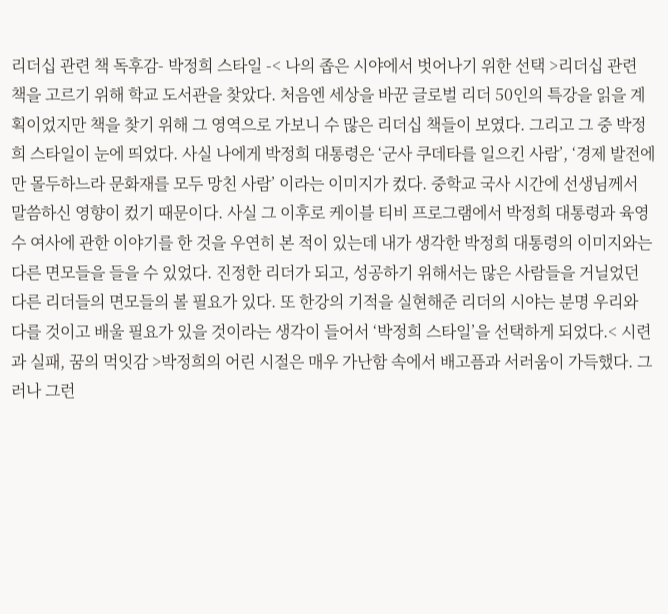리더십 관련 책 독후감- 박정희 스타일 -< 나의 좁은 시야에서 벗어나기 위한 선택 >리더십 관련 책을 고르기 위해 학교 도서관을 찾았다. 처음엔 세상을 바꾼 글로벌 리더 50인의 특강을 읽을 계획이었지만 책을 찾기 위해 그 영역으로 가보니 수 많은 리더십 책들이 보였다. 그리고 그 중 박정희 스타일이 눈에 띄었다. 사실 나에게 박정희 대통령은 ‘군사 쿠데타를 일으킨 사람’, ‘경제 발전에만 몰두하느라 문화재를 모두 망친 사람’ 이라는 이미지가 컸다. 중학교 국사 시간에 선생님께서 말씀하신 영향이 컸기 때문이다. 사실 그 이후로 케이블 티비 프로그램에서 박정희 대통령과 육영수 여사에 관한 이야기를 한 것을 우연히 본 적이 있는데 내가 생각한 박정희 대통령의 이미지와는 다른 면모들을 들을 수 있었다. 진정한 리더가 되고, 성공하기 위해서는 많은 사람들을 거닐었던 다른 리더들의 면모들의 볼 필요가 있다. 또 한강의 기적을 실현해준 리더의 시야는 분명 우리와 다를 것이고 배울 필요가 있을 것이라는 생각이 들어서 ‘박정희 스타일’을 선택하게 되었다.< 시련과 실패, 꿈의 먹잇감 >박정희의 어린 시절은 매우 가난함 속에서 배고픔과 서러움이 가득했다. 그러나 그런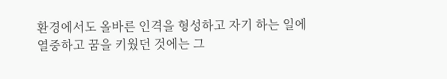환경에서도 올바른 인격을 형성하고 자기 하는 일에 열중하고 꿈을 키웠던 것에는 그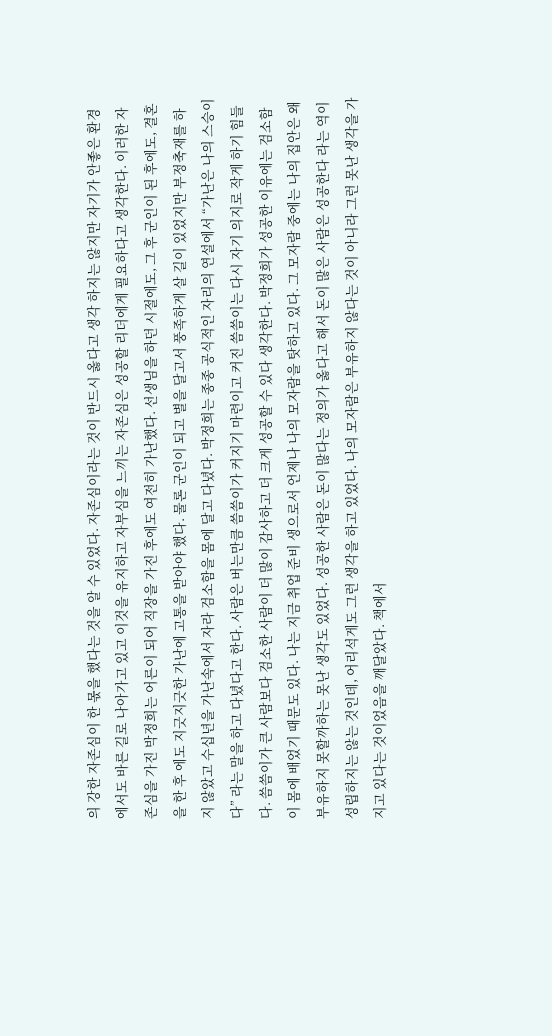의 강한 자존심이 한 몫을 했다는 것을 알 수 있었다. 자존심이라는 것이 반드시 옳다고 생각 하지는 않지만 자기가 안좋은 환경에서도 바른 길로 나아가고 있고 이것을 유지하고 자부심을 느끼는 자존심은 성공할 리더에게 필요하다고 생각한다. 이러한 자존심을 가진 박정희는 어른이 되어 직장을 가진 후에도 여전히 가난했다. 선생님을 하던 시절에도, 그 후 군인이 된 후에도, 결혼을 한 후 에도 지긋지긋한 가난에 고통을 받아야 했다. 물론 군인이 되고 별을 달고서 풍족하게 살 길이 있었지만 부정축재를 하지 않았고 수십년을 가난속에서 자라 검소함을 몸에 달고 다녔다. 박정희는 종종 공식적인 자리의 연설에서 “가난은 나의 스승이다” 라는 말을 하고 다녔다고 한다. 사람은 버는만큼 씀씀이가 커지기 마련이고 커진 씀씀이는 다시 자기 의지로 작게 하기 힘들다. 씀씀이가 큰 사람보다 검소한 사람이 더 많이 감사하고 더 크게 성공할 수 있다 생각한다. 박정희가 성공한 이유에는 검소함이 몸에 배었기 때문도 있다. 나는 지금 취업 준비 생으로서 언제나 나의 모자람을 탓하고 있다. 그 모자람 중에는 나의 집안은 왜 부유하지 못할까하는 못난 생각도 있었다. 성공한 사람은 돈이 많다는 정의가 옳다고 해서 돈이 많은 사람은 성공한다 라는 역이 성립하지는 않는 것인데, 어리석게도 그런 생각을 하고 있었다. 나의 모자람은 부유하지 않다는 것이 아니라 그런 못난 생각을 가지고 있다는 것이었음을 깨달았다. 책에서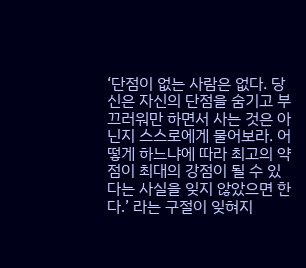‘단점이 없는 사람은 없다. 당신은 자신의 단점을 숨기고 부끄러워만 하면서 사는 것은 아닌지 스스로에게 물어보라. 어떻게 하느냐에 따라 최고의 약점이 최대의 강점이 될 수 있다는 사실을 잊지 않았으면 한다.’ 라는 구절이 잊혀지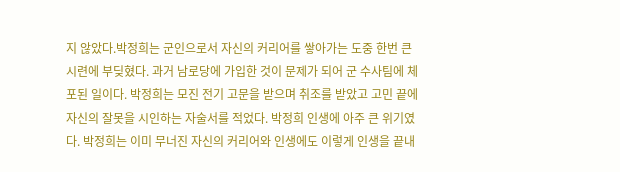지 않았다.박정희는 군인으로서 자신의 커리어를 쌓아가는 도중 한번 큰 시련에 부딪혔다. 과거 남로당에 가입한 것이 문제가 되어 군 수사팀에 체포된 일이다. 박정희는 모진 전기 고문을 받으며 취조를 받았고 고민 끝에 자신의 잘못을 시인하는 자술서를 적었다. 박정희 인생에 아주 큰 위기였다. 박정희는 이미 무너진 자신의 커리어와 인생에도 이렇게 인생을 끝내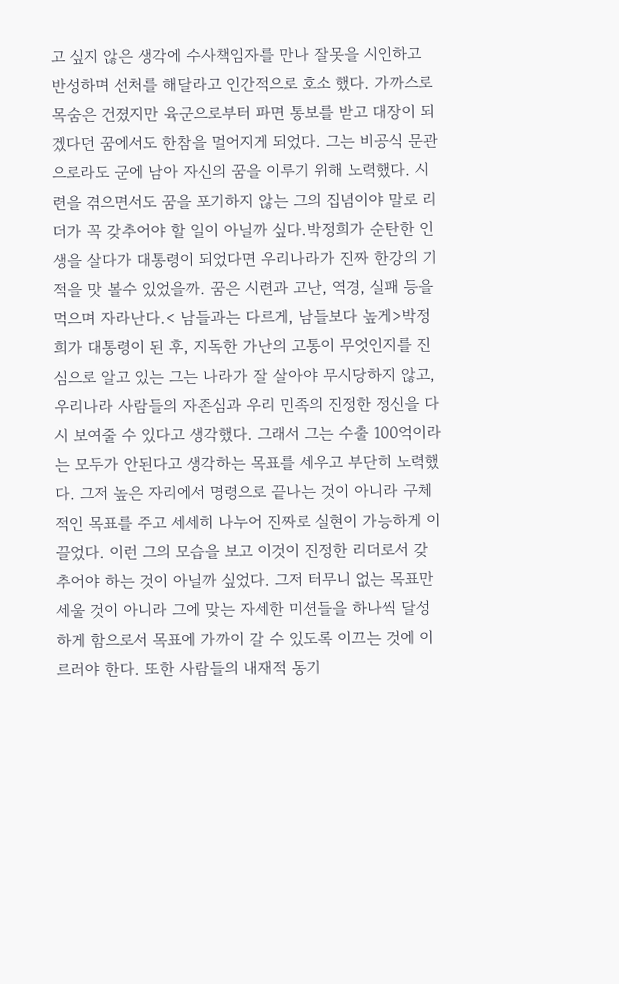고 싶지 않은 생각에 수사책임자를 만나 잘못을 시인하고 반성하며 선처를 해달라고 인간적으로 호소 했다. 가까스로 목숨은 건졌지만 육군으로부터 파면 통보를 받고 대장이 되겠다던 꿈에서도 한참을 멀어지게 되었다. 그는 비공식 문관으로라도 군에 남아 자신의 꿈을 이루기 위해 노력했다. 시련을 겪으면서도 꿈을 포기하지 않는 그의 집념이야 말로 리더가 꼭 갖추어야 할 일이 아닐까 싶다.박정희가 순탄한 인생을 살다가 대통령이 되었다면 우리나라가 진짜 한강의 기적을 맛 볼수 있었을까. 꿈은 시련과 고난, 역경, 실패 등을 먹으며 자라난다.< 남들과는 다르게, 남들보다 높게>박정희가 대통령이 된 후, 지독한 가난의 고통이 무엇인지를 진심으로 알고 있는 그는 나라가 잘 살아야 무시당하지 않고, 우리나라 사람들의 자존심과 우리 민족의 진정한 정신을 다시 보여줄 수 있다고 생각했다. 그래서 그는 수출 100억이라는 모두가 안된다고 생각하는 목표를 세우고 부단히 노력했다. 그저 높은 자리에서 명령으로 끝나는 것이 아니라 구체적인 목표를 주고 세세히 나누어 진짜로 실현이 가능하게 이끌었다. 이런 그의 모습을 보고 이것이 진정한 리더로서 갖추어야 하는 것이 아닐까 싶었다. 그저 터무니 없는 목표만 세울 것이 아니라 그에 맞는 자세한 미션들을 하나씩 달성하게 함으로서 목표에 가까이 갈 수 있도록 이끄는 것에 이르러야 한다. 또한 사람들의 내재적 동기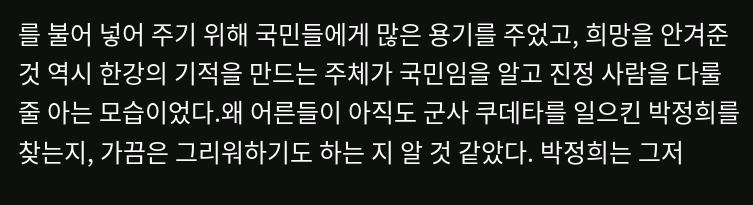를 불어 넣어 주기 위해 국민들에게 많은 용기를 주었고, 희망을 안겨준 것 역시 한강의 기적을 만드는 주체가 국민임을 알고 진정 사람을 다룰 줄 아는 모습이었다.왜 어른들이 아직도 군사 쿠데타를 일으킨 박정희를 찾는지, 가끔은 그리워하기도 하는 지 알 것 같았다. 박정희는 그저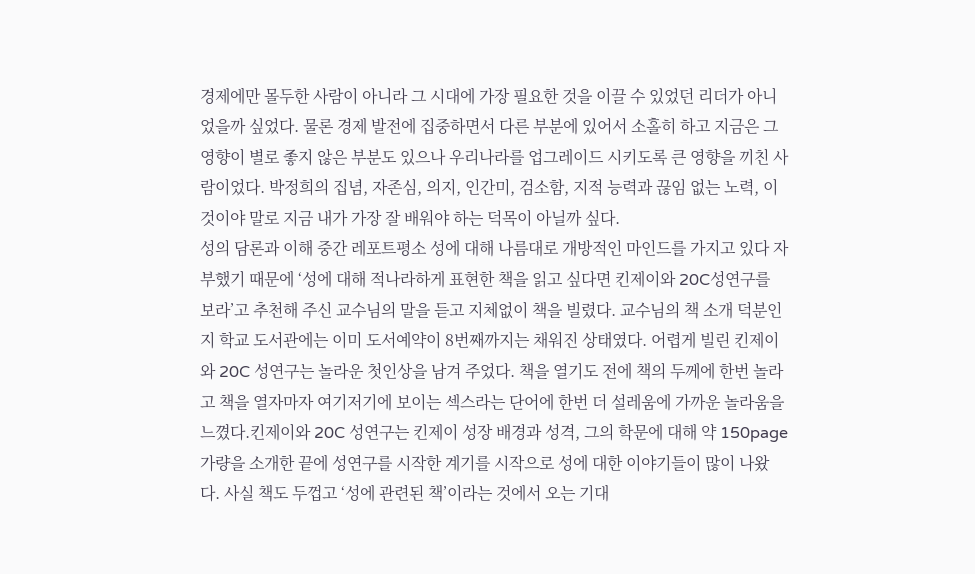경제에만 몰두한 사람이 아니라 그 시대에 가장 필요한 것을 이끌 수 있었던 리더가 아니었을까 싶었다. 물론 경제 발전에 집중하면서 다른 부분에 있어서 소홀히 하고 지금은 그 영향이 별로 좋지 않은 부분도 있으나 우리나라를 업그레이드 시키도록 큰 영향을 끼친 사람이었다. 박정희의 집념, 자존심, 의지, 인간미, 검소함, 지적 능력과 끊임 없는 노력, 이것이야 말로 지금 내가 가장 잘 배워야 하는 덕목이 아닐까 싶다.
성의 담론과 이해 중간 레포트평소 성에 대해 나름대로 개방적인 마인드를 가지고 있다 자부했기 때문에 ‘성에 대해 적나라하게 표현한 책을 읽고 싶다면 킨제이와 20C성연구를 보라’고 추천해 주신 교수님의 말을 듣고 지체없이 책을 빌렸다. 교수님의 책 소개 덕분인지 학교 도서관에는 이미 도서예약이 8번째까지는 채워진 상태였다. 어렵게 빌린 킨제이와 20C 성연구는 놀라운 첫인상을 남겨 주었다. 책을 열기도 전에 책의 두께에 한번 놀라고 책을 열자마자 여기저기에 보이는 섹스라는 단어에 한번 더 설레움에 가까운 놀라움을 느꼈다.킨제이와 20C 성연구는 킨제이 성장 배경과 성격, 그의 학문에 대해 약 150page가량을 소개한 끝에 성연구를 시작한 계기를 시작으로 성에 대한 이야기들이 많이 나왔다. 사실 책도 두껍고 ‘성에 관련된 책’이라는 것에서 오는 기대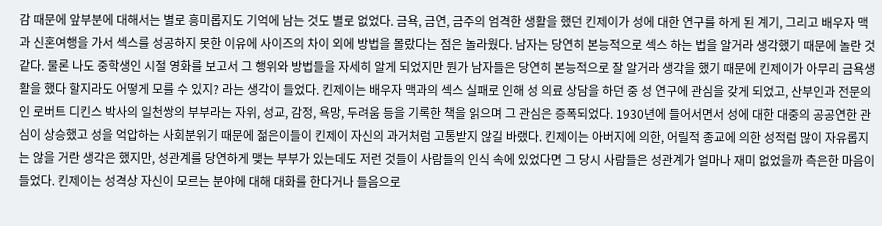감 때문에 앞부분에 대해서는 별로 흥미롭지도 기억에 남는 것도 별로 없었다. 금욕, 금연, 금주의 엄격한 생활을 했던 킨제이가 성에 대한 연구를 하게 된 계기, 그리고 배우자 맥과 신혼여행을 가서 섹스를 성공하지 못한 이유에 사이즈의 차이 외에 방법을 몰랐다는 점은 놀라웠다. 남자는 당연히 본능적으로 섹스 하는 법을 알거라 생각했기 때문에 놀란 것 같다. 물론 나도 중학생인 시절 영화를 보고서 그 행위와 방법들을 자세히 알게 되었지만 뭔가 남자들은 당연히 본능적으로 잘 알거라 생각을 했기 때문에 킨제이가 아무리 금욕생활을 했다 할지라도 어떻게 모를 수 있지? 라는 생각이 들었다. 킨제이는 배우자 맥과의 섹스 실패로 인해 성 의료 상담을 하던 중 성 연구에 관심을 갖게 되었고, 산부인과 전문의인 로버트 디킨스 박사의 일천쌍의 부부라는 자위, 성교, 감정, 욕망, 두려움 등을 기록한 책을 읽으며 그 관심은 증폭되었다. 1930년에 들어서면서 성에 대한 대중의 공공연한 관심이 상승했고 성을 억압하는 사회분위기 때문에 젊은이들이 킨제이 자신의 과거처럼 고통받지 않길 바랬다. 킨제이는 아버지에 의한, 어릴적 종교에 의한 성적럼 많이 자유롭지는 않을 거란 생각은 했지만, 성관계를 당연하게 맺는 부부가 있는데도 저런 것들이 사람들의 인식 속에 있었다면 그 당시 사람들은 성관계가 얼마나 재미 없었을까 측은한 마음이 들었다. 킨제이는 성격상 자신이 모르는 분야에 대해 대화를 한다거나 들음으로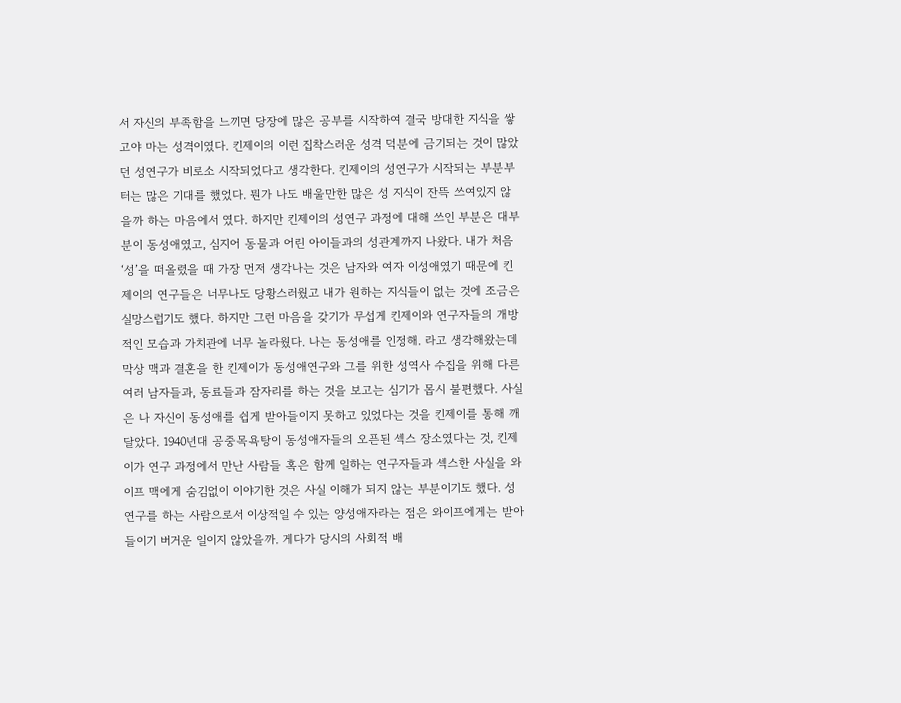서 자신의 부족함을 느끼면 당장에 많은 공부를 시작하여 결국 방대한 지식을 쌓고야 마는 성격이였다. 킨제이의 이런 집착스러운 성격 덕분에 금기되는 것이 많았던 성연구가 비로소 시작되었다고 생각한다. 킨제이의 성연구가 시작되는 부분부터는 많은 기대를 했었다. 뭔가 나도 배울만한 많은 성 지식이 잔뜩 쓰여있지 않을까 하는 마음에서 였다. 하지만 킨제이의 성연구 과정에 대해 쓰인 부분은 대부분이 동성애였고, 심지어 동물과 어린 아이들과의 성관계까지 나왔다. 내가 처음 ‘성’을 떠올렸을 때 가장 먼저 생각나는 것은 남자와 여자 이성애였기 때문에 킨제이의 연구들은 너무나도 당황스러웠고 내가 원하는 지식들이 없는 것에 조금은 실망스럽기도 했다. 하지만 그런 마음을 갖기가 무섭게 킨제이와 연구자들의 개방적인 모습과 가치관에 너무 놀라웠다. 나는 동성애를 인정해. 라고 생각해왔는데 막상 맥과 결혼을 한 킨제이가 동성애연구와 그를 위한 성역사 수집을 위해 다른 여러 남자들과, 동료들과 잠자리를 하는 것을 보고는 심기가 몹시 불편했다. 사실은 나 자신이 동성애를 쉽게 받아들이지 못하고 있었다는 것을 킨제이를 통해 깨달았다. 1940년대 공중목욕탕이 동성애자들의 오픈된 섹스 장소였다는 것, 킨제이가 연구 과정에서 만난 사람들 혹은 함께 일하는 연구자들과 섹스한 사실을 와이프 맥에게 숨김없이 이야기한 것은 사실 이해가 되지 않는 부분이기도 했다. 성 연구를 하는 사람으로서 이상적일 수 있는 양성애자라는 점은 와이프에게는 받아들이기 버거운 일이지 않았을까. 게다가 당시의 사회적 배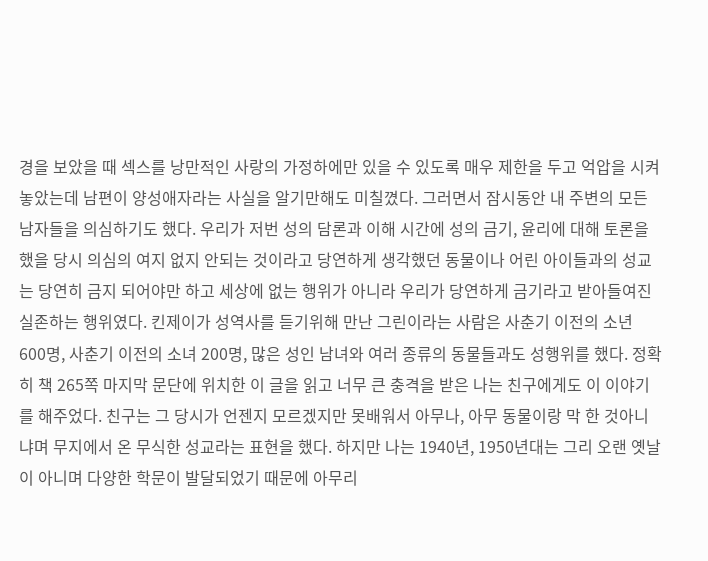경을 보았을 때 섹스를 낭만적인 사랑의 가정하에만 있을 수 있도록 매우 제한을 두고 억압을 시켜놓았는데 남편이 양성애자라는 사실을 알기만해도 미칠꼈다. 그러면서 잠시동안 내 주변의 모든 남자들을 의심하기도 했다. 우리가 저번 성의 담론과 이해 시간에 성의 금기, 윤리에 대해 토론을 했을 당시 의심의 여지 없지 안되는 것이라고 당연하게 생각했던 동물이나 어린 아이들과의 성교는 당연히 금지 되어야만 하고 세상에 없는 행위가 아니라 우리가 당연하게 금기라고 받아들여진 실존하는 행위였다. 킨제이가 성역사를 듣기위해 만난 그린이라는 사람은 사춘기 이전의 소년 600명, 사춘기 이전의 소녀 200명, 많은 성인 남녀와 여러 종류의 동물들과도 성행위를 했다. 정확히 책 265쪽 마지막 문단에 위치한 이 글을 읽고 너무 큰 충격을 받은 나는 친구에게도 이 이야기를 해주었다. 친구는 그 당시가 언젠지 모르겠지만 못배워서 아무나, 아무 동물이랑 막 한 것아니냐며 무지에서 온 무식한 성교라는 표현을 했다. 하지만 나는 1940년, 1950년대는 그리 오랜 옛날이 아니며 다양한 학문이 발달되었기 때문에 아무리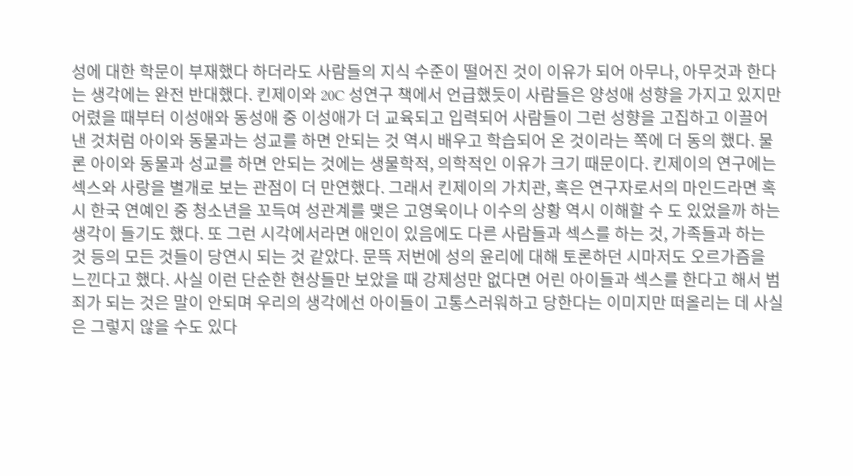성에 대한 학문이 부재했다 하더라도 사람들의 지식 수준이 떨어진 것이 이유가 되어 아무나, 아무것과 한다는 생각에는 완전 반대했다. 킨제이와 20C 성연구 책에서 언급했듯이 사람들은 양성애 성향을 가지고 있지만 어렸을 때부터 이성애와 동성애 중 이성애가 더 교육되고 입력되어 사람들이 그런 성향을 고집하고 이끌어 낸 것처럼 아이와 동물과는 성교를 하면 안되는 것 역시 배우고 학습되어 온 것이라는 쪽에 더 동의 했다. 물론 아이와 동물과 성교를 하면 안되는 것에는 생물학적, 의학적인 이유가 크기 때문이다. 킨제이의 연구에는 섹스와 사랑을 별개로 보는 관점이 더 만연했다. 그래서 킨제이의 가치관, 혹은 연구자로서의 마인드라면 혹시 한국 연예인 중 청소년을 꼬득여 성관계를 맺은 고영욱이나 이수의 상황 역시 이해할 수 도 있었을까 하는 생각이 들기도 했다. 또 그런 시각에서라면 애인이 있음에도 다른 사람들과 섹스를 하는 것, 가족들과 하는 것 등의 모든 것들이 당연시 되는 것 같았다. 문뜩 저번에 성의 윤리에 대해 토론하던 시마저도 오르가즘을 느낀다고 했다. 사실 이런 단순한 현상들만 보았을 때 강제성만 없다면 어린 아이들과 섹스를 한다고 해서 범죄가 되는 것은 말이 안되며 우리의 생각에선 아이들이 고통스러워하고 당한다는 이미지만 떠올리는 데 사실은 그렇지 않을 수도 있다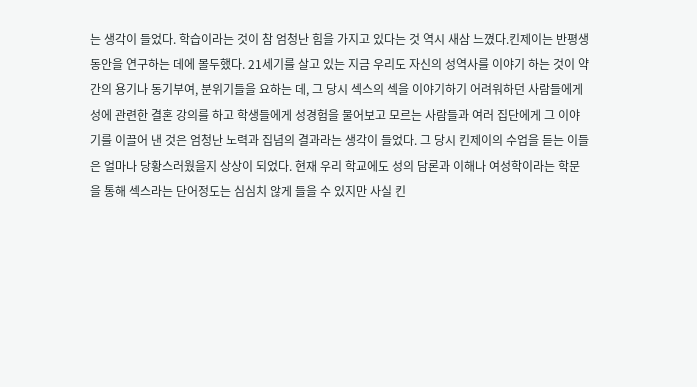는 생각이 들었다. 학습이라는 것이 참 엄청난 힘을 가지고 있다는 것 역시 새삼 느꼈다.킨제이는 반평생 동안을 연구하는 데에 몰두했다. 21세기를 살고 있는 지금 우리도 자신의 성역사를 이야기 하는 것이 약간의 용기나 동기부여, 분위기들을 요하는 데, 그 당시 섹스의 섹을 이야기하기 어려워하던 사람들에게 성에 관련한 결혼 강의를 하고 학생들에게 성경험을 물어보고 모르는 사람들과 여러 집단에게 그 이야기를 이끌어 낸 것은 엄청난 노력과 집념의 결과라는 생각이 들었다. 그 당시 킨제이의 수업을 듣는 이들은 얼마나 당황스러웠을지 상상이 되었다. 현재 우리 학교에도 성의 담론과 이해나 여성학이라는 학문을 통해 섹스라는 단어정도는 심심치 않게 들을 수 있지만 사실 킨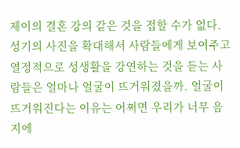제이의 결혼 강의 같은 것을 접할 수가 없다. 성기의 사진을 확대해서 사람들에게 보여주고 열정적으로 성생활을 강연하는 것을 듣는 사람들은 얼마나 얼굴이 뜨거워졌을까. 얼굴이 뜨거워진다는 이유는 어쩌면 우리가 너무 음지에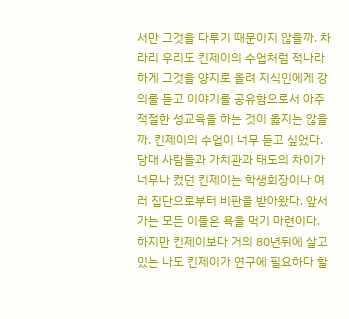서만 그것을 다루기 때문이지 않을까. 차라리 우리도 킨제이의 수업처럼 적나라하게 그것을 양지로 올려 지식인에게 강의를 듣고 이야기를 공유함으로서 아주 적절한 성교육을 하는 것이 옳지는 않을까. 킨제이의 수업이 너무 듣고 싶었다. 당대 사람들과 가치관과 태도의 차이가 너무나 컸던 킨제이는 학생회장이나 여러 집단으로부터 비판을 받아왔다. 앞서가는 모든 이들은 욕을 먹기 마련이다. 하지만 킨제이보다 거의 80년뒤에 살고 있는 나도 킨제이가 연구에 필요하다 할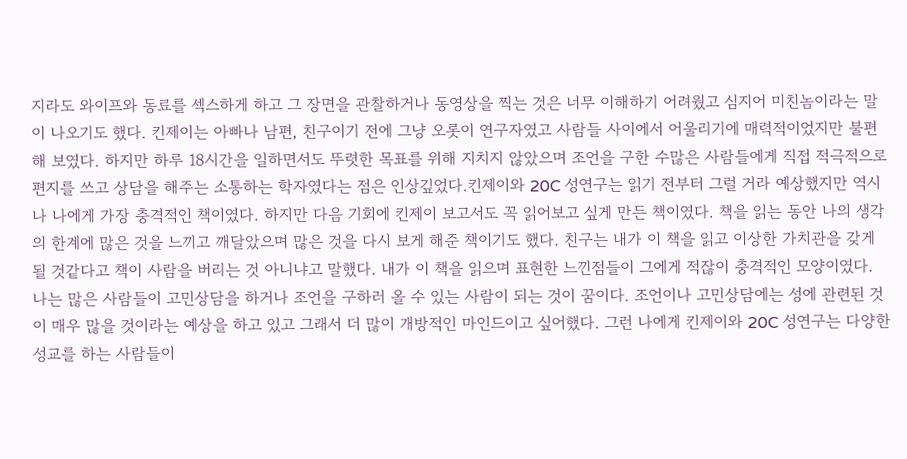지라도 와이프와 동료를 섹스하게 하고 그 장면을 관찰하거나 동영상을 찍는 것은 너무 이해하기 어려웠고 심지어 미친놈이라는 말이 나오기도 했다. 킨제이는 아빠나 남편, 친구이기 전에 그냥 오롯이 연구자였고 사람들 사이에서 어울리기에 매력적이었지만 불편해 보였다. 하지만 하루 18시간을 일하면서도 뚜렷한 목표를 위해 지치지 않았으며 조언을 구한 수많은 사람들에게 직접 적극적으로 편지를 쓰고 상담을 해주는 소통하는 학자였다는 점은 인상깊었다.킨제이와 20C 성연구는 읽기 전부터 그럴 거라 예상했지만 역시나 나에게 가장 충격적인 책이였다. 하지만 다음 기회에 킨제이 보고서도 꼭 읽어보고 싶게 만든 책이였다. 책을 읽는 동안 나의 생각의 한계에 많은 것을 느끼고 깨달았으며 많은 것을 다시 보게 해준 책이기도 했다. 친구는 내가 이 책을 읽고 이상한 가치관을 갖게 될 것같다고 책이 사람을 버리는 것 아니냐고 말했다. 내가 이 책을 읽으며 표현한 느낀점들이 그에게 적잖이 충격적인 모양이였다. 나는 많은 사람들이 고민상담을 하거나 조언을 구하러 올 수 있는 사람이 되는 것이 꿈이다. 조언이나 고민상담에는 성에 관련된 것이 매우 많을 것이라는 예상을 하고 있고 그래서 더 많이 개방적인 마인드이고 싶어했다. 그런 나에게 킨제이와 20C 성연구는 다양한 성교를 하는 사람들이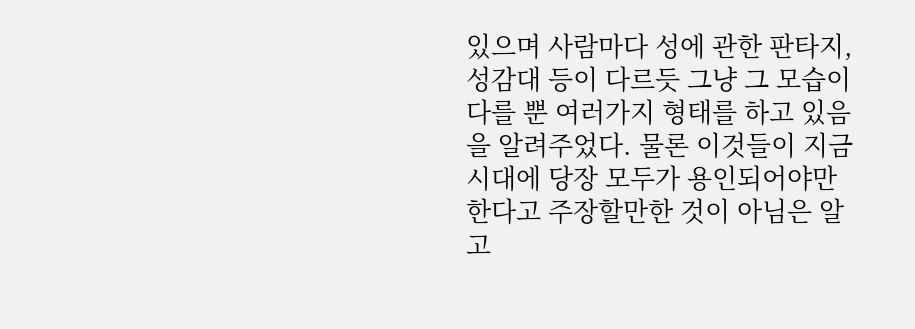있으며 사람마다 성에 관한 판타지, 성감대 등이 다르듯 그냥 그 모습이 다를 뿐 여러가지 형태를 하고 있음을 알려주었다. 물론 이것들이 지금 시대에 당장 모두가 용인되어야만 한다고 주장할만한 것이 아님은 알고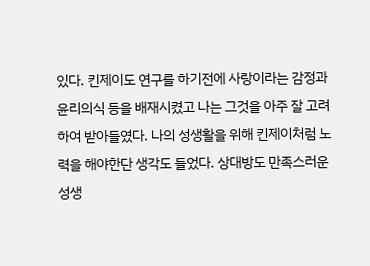있다. 킨제이도 연구를 하기전에 사랑이라는 감정과 윤리의식 등을 배재시켰고 나는 그것을 아주 잘 고려하여 받아들였다. 나의 성생활을 위해 킨제이처럼 노력을 해야한단 생각도 들었다. 상대방도 만족스러운 성생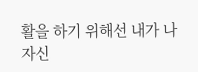활을 하기 위해선 내가 나 자신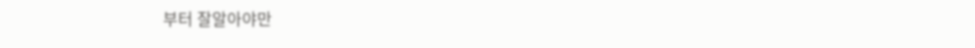부터 잘알아야만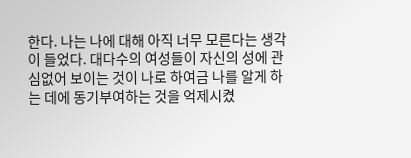한다. 나는 나에 대해 아직 너무 모른다는 생각이 들었다. 대다수의 여성들이 자신의 성에 관심없어 보이는 것이 나로 하여금 나를 알게 하는 데에 동기부여하는 것을 억제시켰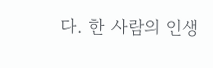다. 한 사람의 인생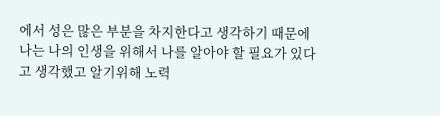에서 성은 많은 부분을 차지한다고 생각하기 때문에 나는 나의 인생을 위해서 나를 알아야 할 필요가 있다고 생각했고 알기위해 노력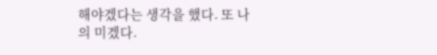해야겠다는 생각을 했다. 또 나의 미겠다.